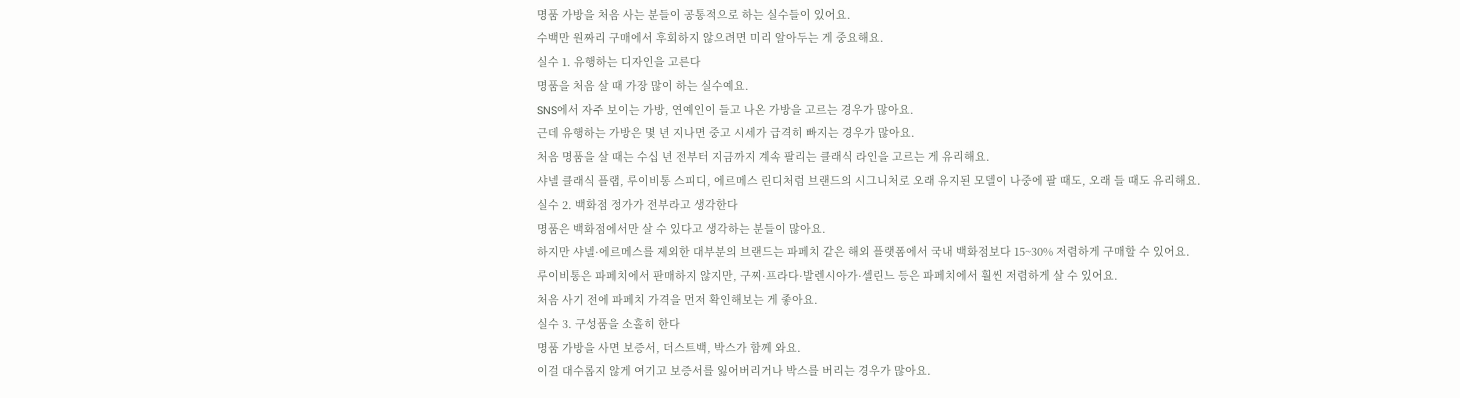명품 가방을 처음 사는 분들이 공통적으로 하는 실수들이 있어요.
수백만 원짜리 구매에서 후회하지 않으려면 미리 알아두는 게 중요해요.
실수 1. 유행하는 디자인을 고른다
명품을 처음 살 때 가장 많이 하는 실수예요.
SNS에서 자주 보이는 가방, 연예인이 들고 나온 가방을 고르는 경우가 많아요.
근데 유행하는 가방은 몇 년 지나면 중고 시세가 급격히 빠지는 경우가 많아요.
처음 명품을 살 때는 수십 년 전부터 지금까지 계속 팔리는 클래식 라인을 고르는 게 유리해요.
샤넬 클래식 플랩, 루이비통 스피디, 에르메스 린디처럼 브랜드의 시그니처로 오래 유지된 모델이 나중에 팔 때도, 오래 들 때도 유리해요.
실수 2. 백화점 정가가 전부라고 생각한다
명품은 백화점에서만 살 수 있다고 생각하는 분들이 많아요.
하지만 샤넬·에르메스를 제외한 대부분의 브랜드는 파페치 같은 해외 플랫폼에서 국내 백화점보다 15~30% 저렴하게 구매할 수 있어요.
루이비통은 파페치에서 판매하지 않지만, 구찌·프라다·발렌시아가·셀린느 등은 파페치에서 훨씬 저렴하게 살 수 있어요.
처음 사기 전에 파페치 가격을 먼저 확인해보는 게 좋아요.
실수 3. 구성품을 소홀히 한다
명품 가방을 사면 보증서, 더스트백, 박스가 함께 와요.
이걸 대수롭지 않게 여기고 보증서를 잃어버리거나 박스를 버리는 경우가 많아요.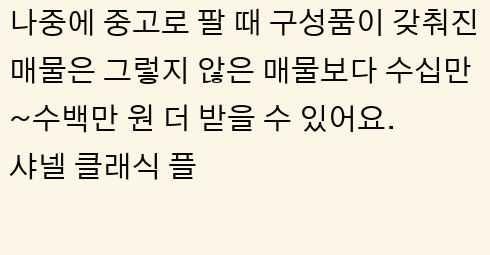나중에 중고로 팔 때 구성품이 갖춰진 매물은 그렇지 않은 매물보다 수십만~수백만 원 더 받을 수 있어요.
샤넬 클래식 플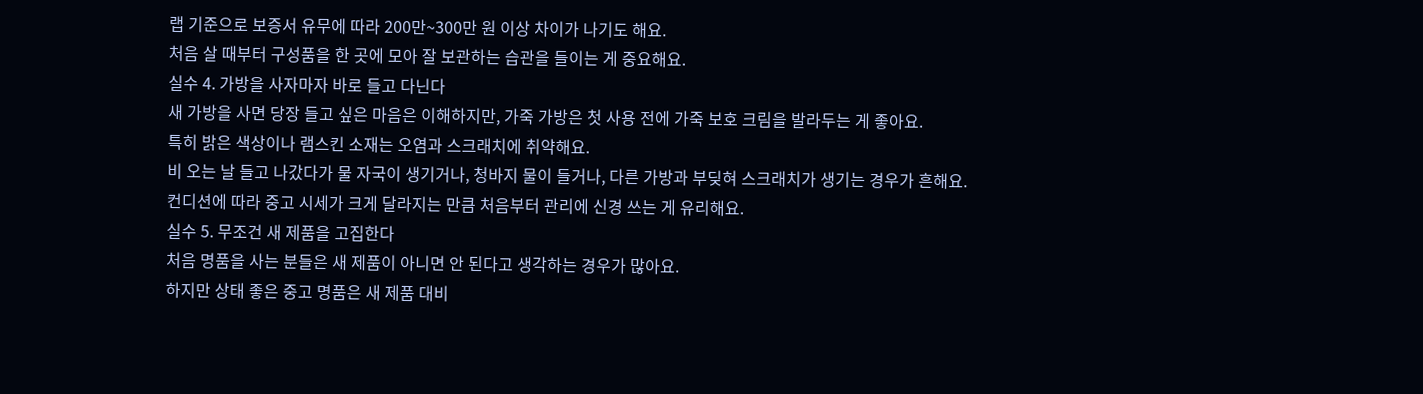랩 기준으로 보증서 유무에 따라 200만~300만 원 이상 차이가 나기도 해요.
처음 살 때부터 구성품을 한 곳에 모아 잘 보관하는 습관을 들이는 게 중요해요.
실수 4. 가방을 사자마자 바로 들고 다닌다
새 가방을 사면 당장 들고 싶은 마음은 이해하지만, 가죽 가방은 첫 사용 전에 가죽 보호 크림을 발라두는 게 좋아요.
특히 밝은 색상이나 램스킨 소재는 오염과 스크래치에 취약해요.
비 오는 날 들고 나갔다가 물 자국이 생기거나, 청바지 물이 들거나, 다른 가방과 부딪혀 스크래치가 생기는 경우가 흔해요.
컨디션에 따라 중고 시세가 크게 달라지는 만큼 처음부터 관리에 신경 쓰는 게 유리해요.
실수 5. 무조건 새 제품을 고집한다
처음 명품을 사는 분들은 새 제품이 아니면 안 된다고 생각하는 경우가 많아요.
하지만 상태 좋은 중고 명품은 새 제품 대비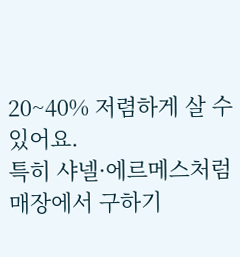20~40% 저렴하게 살 수 있어요.
특히 샤넬·에르메스처럼 매장에서 구하기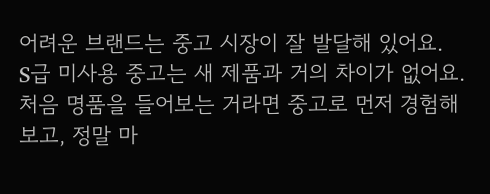어려운 브랜드는 중고 시장이 잘 발달해 있어요.
S급 미사용 중고는 새 제품과 거의 차이가 없어요.
처음 명품을 들어보는 거라면 중고로 먼저 경험해보고, 정말 마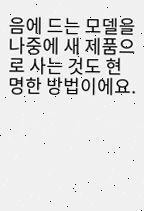음에 드는 모델을 나중에 새 제품으로 사는 것도 현명한 방법이에요.